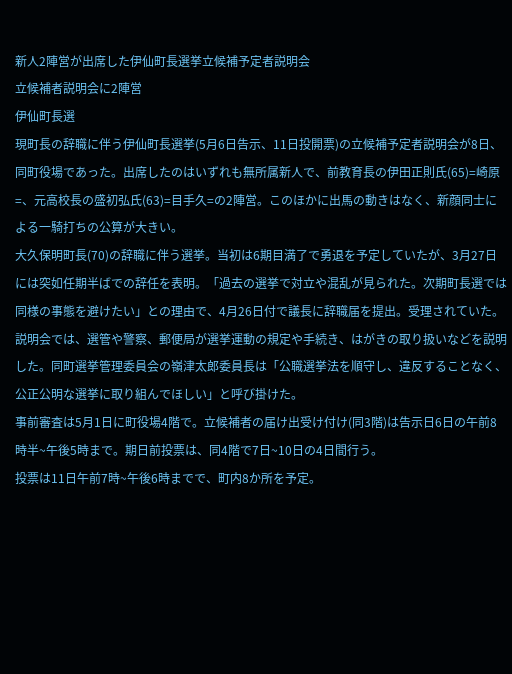新人2陣営が出席した伊仙町長選挙立候補予定者説明会
立候補者説明会に2陣営
伊仙町長選
現町長の辞職に伴う伊仙町長選挙(5月6日告示、11日投開票)の立候補予定者説明会が8日、同町役場であった。出席したのはいずれも無所属新人で、前教育長の伊田正則氏(65)=崎原=、元高校長の盛初弘氏(63)=目手久=の2陣営。このほかに出馬の動きはなく、新顔同士による一騎打ちの公算が大きい。
大久保明町長(70)の辞職に伴う選挙。当初は6期目満了で勇退を予定していたが、3月27日には突如任期半ばでの辞任を表明。「過去の選挙で対立や混乱が見られた。次期町長選では同様の事態を避けたい」との理由で、4月26日付で議長に辞職届を提出。受理されていた。
説明会では、選管や警察、郵便局が選挙運動の規定や手続き、はがきの取り扱いなどを説明した。同町選挙管理委員会の嶺津太郎委員長は「公職選挙法を順守し、違反することなく、公正公明な選挙に取り組んでほしい」と呼び掛けた。
事前審査は5月1日に町役場4階で。立候補者の届け出受け付け(同3階)は告示日6日の午前8時半~午後5時まで。期日前投票は、同4階で7日~10日の4日間行う。
投票は11日午前7時~午後6時までで、町内8か所を予定。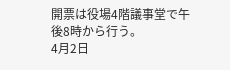開票は役場4階議事堂で午後8時から行う。
4月2日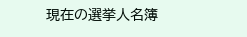現在の選挙人名簿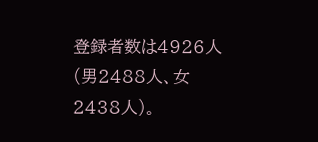登録者数は4926人(男2488人、女2438人)。